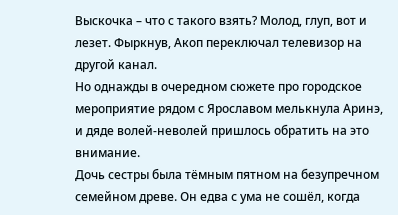Выскочка – что с такого взять? Молод, глуп, вот и лезет. Фыркнув, Акоп переключал телевизор на другой канал.
Но однажды в очередном сюжете про городское мероприятие рядом с Ярославом мелькнула Аринэ, и дяде волей-неволей пришлось обратить на это внимание.
Дочь сестры была тёмным пятном на безупречном семейном древе. Он едва с ума не сошёл, когда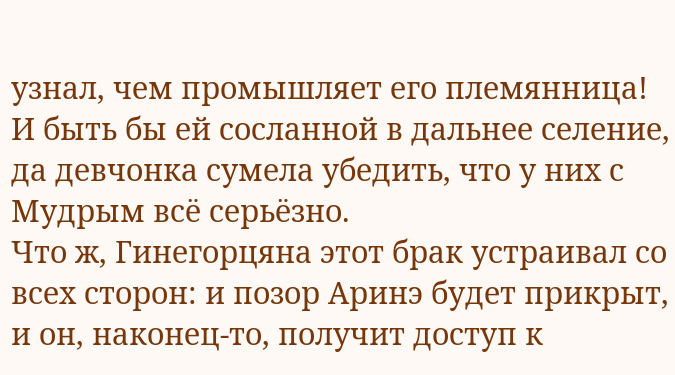узнал, чем промышляет его племянница! И быть бы ей сосланной в дальнее селение, да девчонка сумела убедить, что у них с Мудрым всё серьёзно.
Что ж, Гинегорцяна этот брак устраивал со всех сторон: и позор Аринэ будет прикрыт, и он, наконец-то, получит доступ к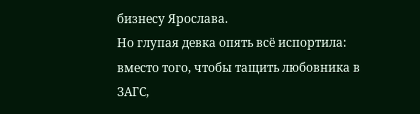бизнесу Ярослава.
Но глупая девка опять всё испортила: вместо того, чтобы тащить любовника в ЗАГС,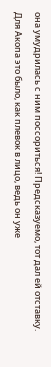она умудрилась с ним поссориться! Предсказуемо, тот дал ей отставку.
Для Акопа это было, как плевок в лицо, ведь он уже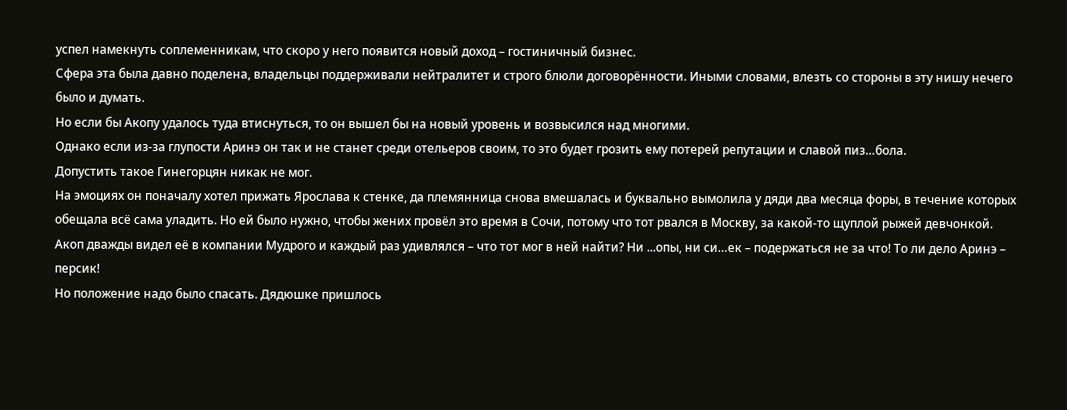успел намекнуть соплеменникам, что скоро у него появится новый доход – гостиничный бизнес.
Сфера эта была давно поделена, владельцы поддерживали нейтралитет и строго блюли договорённости. Иными словами, влезть со стороны в эту нишу нечего было и думать.
Но если бы Акопу удалось туда втиснуться, то он вышел бы на новый уровень и возвысился над многими.
Однако если из-за глупости Аринэ он так и не станет среди отельеров своим, то это будет грозить ему потерей репутации и славой пиз…бола.
Допустить такое Гинегорцян никак не мог.
На эмоциях он поначалу хотел прижать Ярослава к стенке, да племянница снова вмешалась и буквально вымолила у дяди два месяца форы, в течение которых обещала всё сама уладить. Но ей было нужно, чтобы жених провёл это время в Сочи, потому что тот рвался в Москву, за какой-то щуплой рыжей девчонкой.
Акоп дважды видел её в компании Мудрого и каждый раз удивлялся – что тот мог в ней найти? Ни ...опы, ни си…ек – подержаться не за что! То ли дело Аринэ – персик!
Но положение надо было спасать. Дядюшке пришлось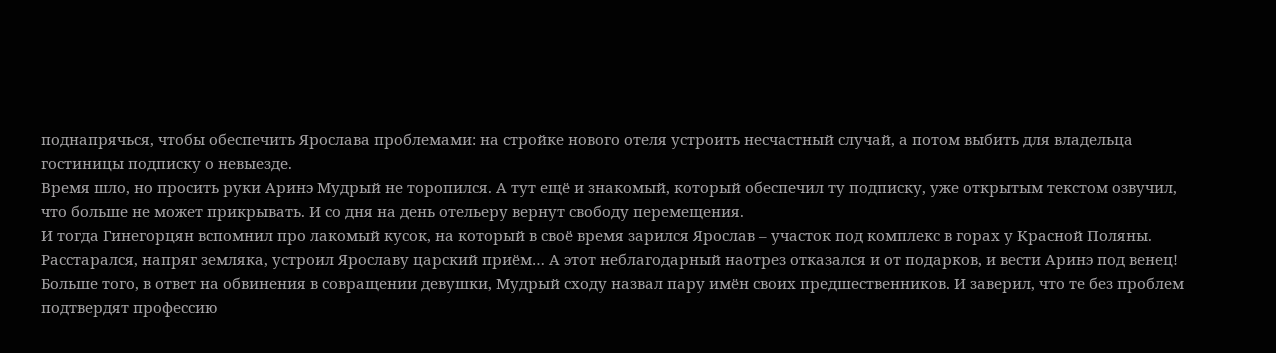поднапрячься, чтобы обеспечить Ярослава проблемами: на стройке нового отеля устроить несчастный случай, а потом выбить для владельца гостиницы подписку о невыезде.
Время шло, но просить руки Аринэ Мудрый не торопился. А тут ещё и знакомый, который обеспечил ту подписку, уже открытым текстом озвучил, что больше не может прикрывать. И со дня на день отельеру вернут свободу перемещения.
И тогда Гинегорцян вспомнил про лакомый кусок, на который в своё время зарился Ярослав – участок под комплекс в горах у Красной Поляны.
Расстарался, напряг земляка, устроил Ярославу царский приём… А этот неблагодарный наотрез отказался и от подарков, и вести Аринэ под венец! Больше того, в ответ на обвинения в совращении девушки, Мудрый сходу назвал пару имён своих предшественников. И заверил, что те без проблем подтвердят профессию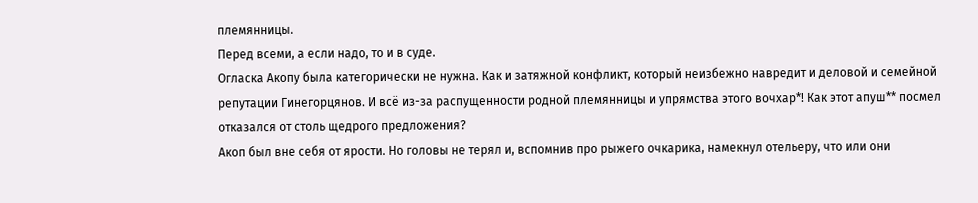племянницы.
Перед всеми, а если надо, то и в суде.
Огласка Акопу была категорически не нужна. Как и затяжной конфликт, который неизбежно навредит и деловой и семейной репутации Гинегорцянов. И всё из-за распущенности родной племянницы и упрямства этого вочхар*! Как этот апуш** посмел отказался от столь щедрого предложения?
Акоп был вне себя от ярости. Но головы не терял и, вспомнив про рыжего очкарика, намекнул отельеру, что или они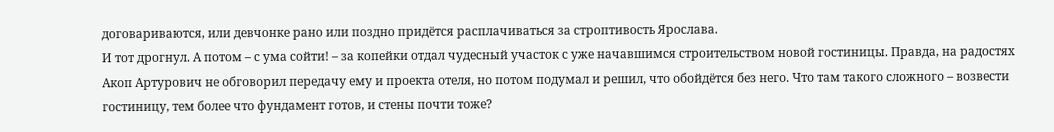договариваются, или девчонке рано или поздно придётся расплачиваться за строптивость Ярослава.
И тот дрогнул. А потом – с ума сойти! – за копейки отдал чудесный участок с уже начавшимся строительством новой гостиницы. Правда, на радостях Акоп Артурович не обговорил передачу ему и проекта отеля, но потом подумал и решил, что обойдётся без него. Что там такого сложного – возвести гостиницу, тем более что фундамент готов, и стены почти тоже?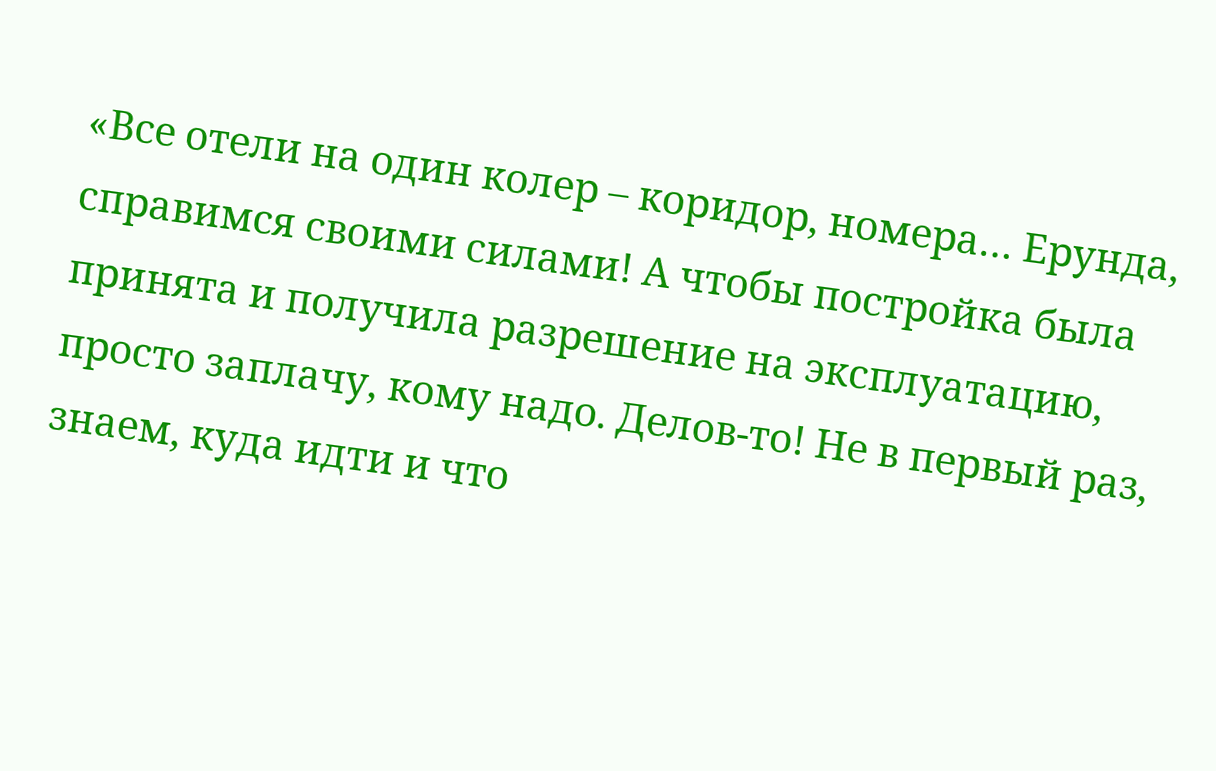«Все отели на один колер – коридор, номера… Ерунда, справимся своими силами! А чтобы постройка была принята и получила разрешение на эксплуатацию, просто заплачу, кому надо. Делов-то! Не в первый раз, знаем, куда идти и что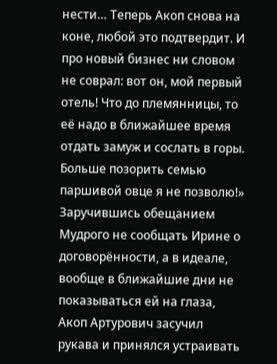нести… Теперь Акоп снова на коне, любой это подтвердит. И про новый бизнес ни словом не соврал: вот он, мой первый отель! Что до племянницы, то её надо в ближайшее время отдать замуж и сослать в горы. Больше позорить семью паршивой овце я не позволю!»
Заручившись обещанием Мудрого не сообщать Ирине о договорённости, а в идеале, вообще в ближайшие дни не показываться ей на глаза, Акоп Артурович засучил рукава и принялся устраивать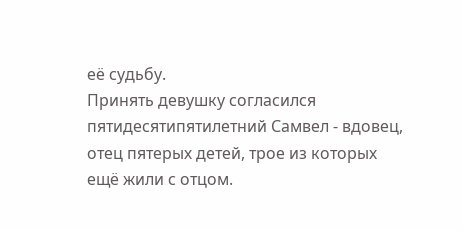её судьбу.
Принять девушку согласился пятидесятипятилетний Самвел - вдовец, отец пятерых детей, трое из которых ещё жили с отцом.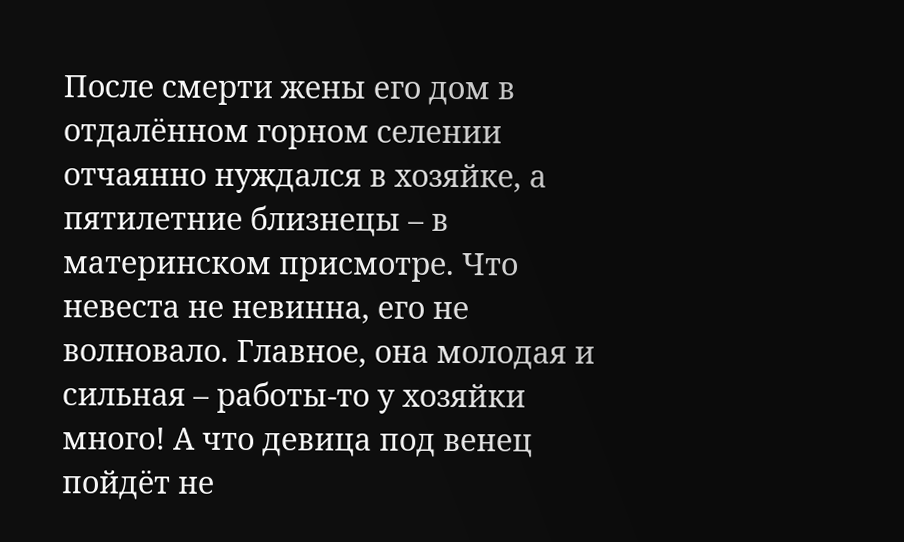После смерти жены его дом в отдалённом горном селении отчаянно нуждался в хозяйке, а пятилетние близнецы – в материнском присмотре. Что невеста не невинна, его не волновало. Главное, она молодая и сильная – работы-то у хозяйки много! А что девица под венец пойдёт не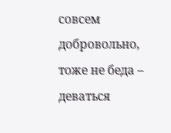совсем добровольно, тоже не беда – деваться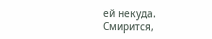ей некуда. Смирится,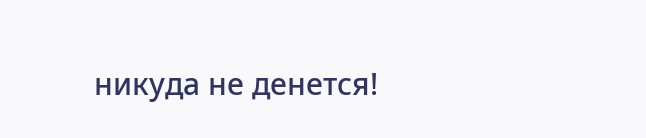никуда не денется!